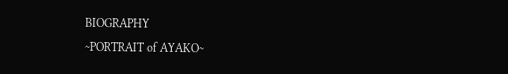BIOGRAPHY
~PORTRAIT of AYAKO~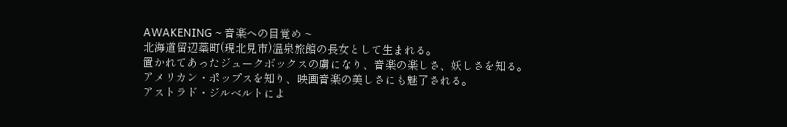AWAKENING ~ 音楽への目覚め ~
北海道留辺蘂町(現北見市)温泉旅館の長女として生まれる。
置かれてあったジュークボックスの虜になり、音楽の楽しさ、妖しさを知る。
アメリカン・ポップスを知り、映画音楽の美しさにも魅了される。
アストラド・ジルベルトによ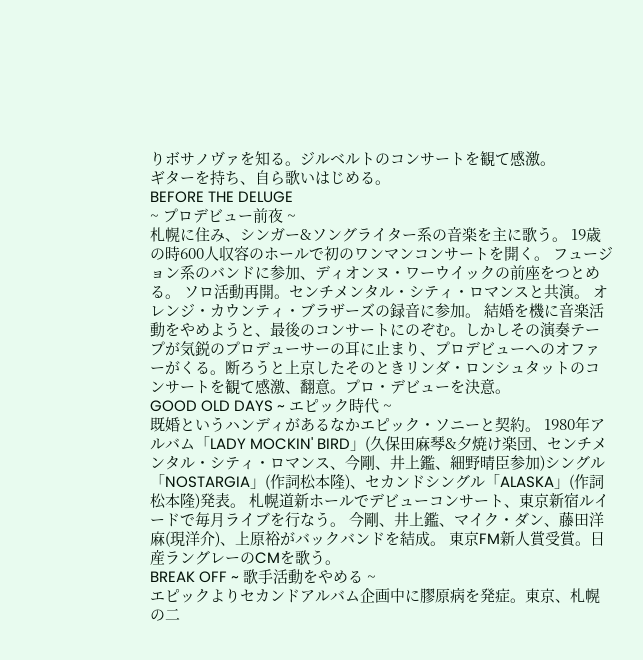りボサノヴァを知る。ジルベルトのコンサートを観て感激。
ギターを持ち、自ら歌いはじめる。
BEFORE THE DELUGE
~ プロデビュー前夜 ~
札幌に住み、シンガー&ソングライター系の音楽を主に歌う。 19歳の時600人収容のホールで初のワンマンコンサートを開く。 フュージョン系のバンドに参加、ディオンヌ・ワーウイックの前座をつとめる。 ソロ活動再開。センチメンタル・シティ・ロマンスと共演。 オレンジ・カウンティ・ブラザーズの録音に参加。 結婚を機に音楽活動をやめようと、最後のコンサートにのぞむ。しかしその演奏テープが気鋭のプロデューサーの耳に止まり、プロデビューへのオファーがくる。断ろうと上京したそのときリンダ・ロンシュタットのコンサートを観て感激、翻意。プロ・デビューを決意。
GOOD OLD DAYS ~ エピック時代 ~
既婚というハンディがあるなかエピック・ソニーと契約。 1980年アルバム「LADY MOCKIN' BIRD」(久保田麻琴&夕焼け楽団、センチメンタル・シティ・ロマンス、今剛、井上鑑、細野晴臣参加)シングル「NOSTARGIA」(作詞松本隆)、セカンドシングル「ALASKA」(作詞松本隆)発表。 札幌道新ホールでデビューコンサート、東京新宿ルイードで毎月ライブを行なう。 今剛、井上鑑、マイク・ダン、藤田洋麻(現洋介)、上原裕がバックバンドを結成。 東京FM新人賞受賞。日産ラングレーのCMを歌う。
BREAK OFF ~ 歌手活動をやめる ~
エピックよりセカンドアルバム企画中に膠原病を発症。東京、札幌の二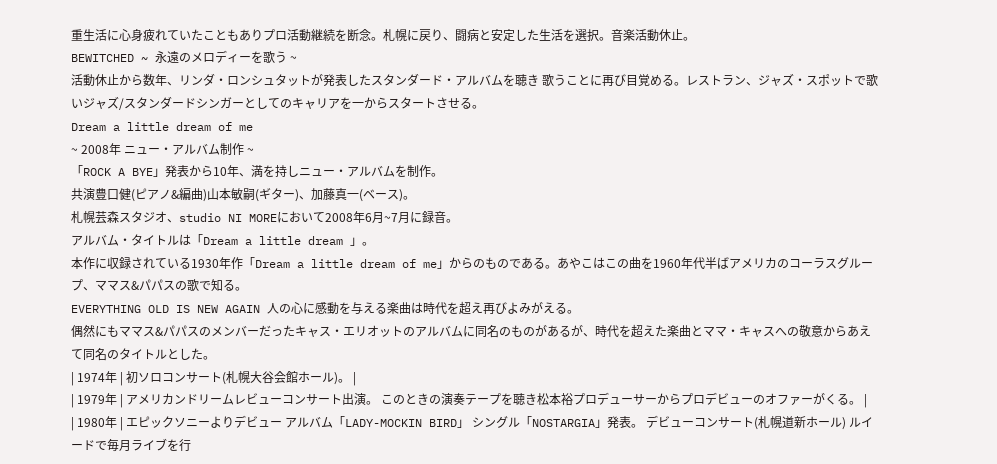重生活に心身疲れていたこともありプロ活動継続を断念。札幌に戻り、闘病と安定した生活を選択。音楽活動休止。
BEWITCHED ~ 永遠のメロディーを歌う ~
活動休止から数年、リンダ・ロンシュタットが発表したスタンダード・アルバムを聴き 歌うことに再び目覚める。レストラン、ジャズ・スポットで歌いジャズ/スタンダードシンガーとしてのキャリアを一からスタートさせる。
Dream a little dream of me
~ 2008年 ニュー・アルバム制作 ~
「ROCK A BYE」発表から10年、満を持しニュー・アルバムを制作。
共演豊口健(ピアノ&編曲)山本敏嗣(ギター)、加藤真一(ベース)。
札幌芸森スタジオ、studio NI MOREにおいて2008年6月~7月に録音。
アルバム・タイトルは「Dream a little dream 」。
本作に収録されている1930年作「Dream a little dream of me」からのものである。あやこはこの曲を1960年代半ばアメリカのコーラスグループ、ママス&パパスの歌で知る。
EVERYTHING OLD IS NEW AGAIN 人の心に感動を与える楽曲は時代を超え再びよみがえる。
偶然にもママス&パパスのメンバーだったキャス・エリオットのアルバムに同名のものがあるが、時代を超えた楽曲とママ・キャスへの敬意からあえて同名のタイトルとした。
| 1974年 | 初ソロコンサート(札幌大谷会館ホール)。 |
| 1979年 | アメリカンドリームレビューコンサート出演。 このときの演奏テープを聴き松本裕プロデューサーからプロデビューのオファーがくる。 |
| 1980年 | エピックソニーよりデビュー アルバム「LADY-MOCKIN BIRD」 シングル「NOSTARGIA」発表。 デビューコンサート(札幌道新ホール) ルイードで毎月ライブを行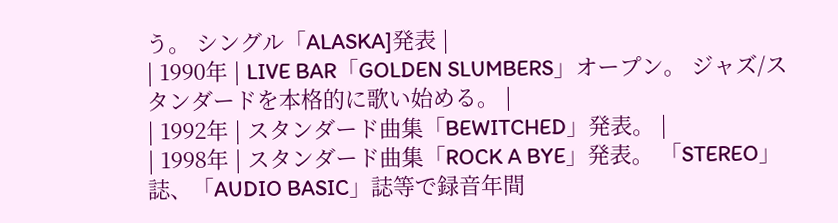う。 シングル「ALASKA]発表 |
| 1990年 | LIVE BAR「GOLDEN SLUMBERS」オープン。 ジャズ/スタンダードを本格的に歌い始める。 |
| 1992年 | スタンダード曲集「BEWITCHED」発表。 |
| 1998年 | スタンダード曲集「ROCK A BYE」発表。 「STEREO」誌、「AUDIO BASIC」誌等で録音年間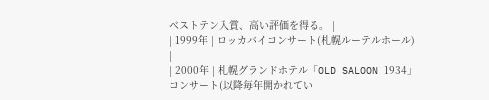ベストテン入賞、高い評価を得る。 |
| 1999年 | ロッカバイコンサート(札幌ルーテルホール) |
| 2000年 | 札幌グランドホテル「OLD SALOON 1934」コンサート(以降毎年開かれてい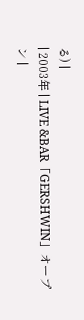る) |
| 2003年 | LIVE &BAR「GERSHWIN」オープン |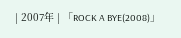| 2007年 | 「ROCK A BYE(2008)」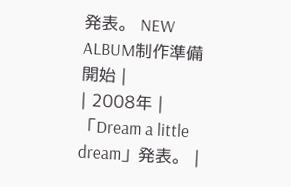発表。 NEW ALBUM制作準備開始 |
| 2008年 | 「Dream a little dream」発表。 |